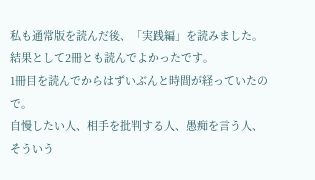私も通常版を読んだ後、「実践編」を読みました。
結果として2冊とも読んでよかったです。
1冊目を読んでからはずいぶんと時間が経っていたので。
自慢したい人、相手を批判する人、愚痴を言う人、
そういう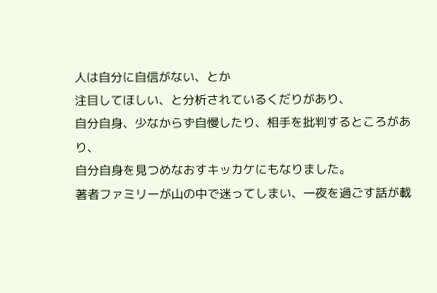人は自分に自信がない、とか
注目してほしい、と分析されているくだりがあり、
自分自身、少なからず自慢したり、相手を批判するところがあり、
自分自身を見つめなおすキッカケにもなりました。
著者ファミリーが山の中で迷ってしまい、一夜を過ごす話が載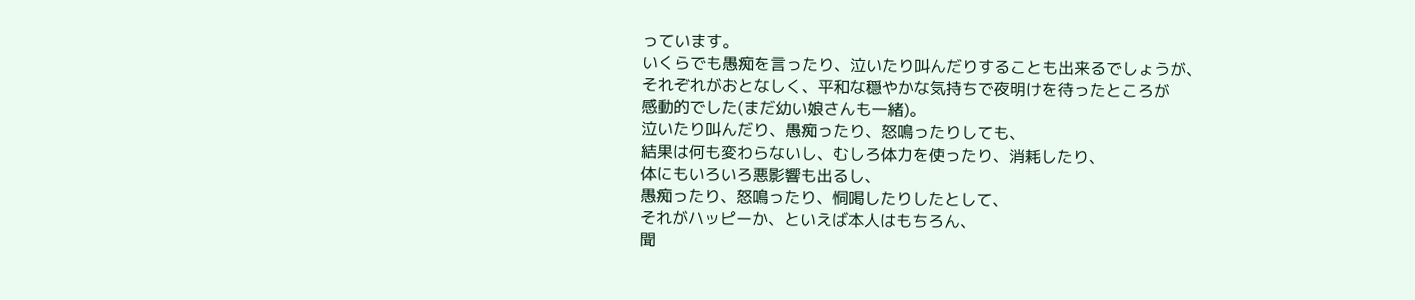っています。
いくらでも愚痴を言ったり、泣いたり叫んだりすることも出来るでしょうが、
それぞれがおとなしく、平和な穏やかな気持ちで夜明けを待ったところが
感動的でした(まだ幼い娘さんも一緒)。
泣いたり叫んだり、愚痴ったり、怒鳴ったりしても、
結果は何も変わらないし、むしろ体力を使ったり、消耗したり、
体にもいろいろ悪影響も出るし、
愚痴ったり、怒鳴ったり、恫喝したりしたとして、
それがハッピーか、といえば本人はもちろん、
聞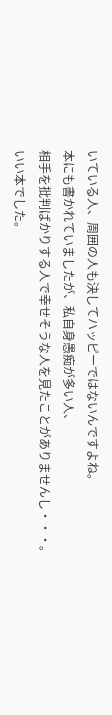いている人、周囲の人も決してハッピーではないんですよね。
本にも書かれていましたが、私自身愚痴が多い人、
相手を批判ばかりする人で幸せそうな人を見たことがありませんし・・・。
いい本でした。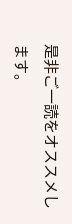是非ご一読をオススメします。